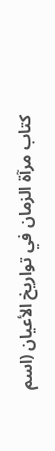كتاب مرآة الزمان في تواريخ الأعيان (اسم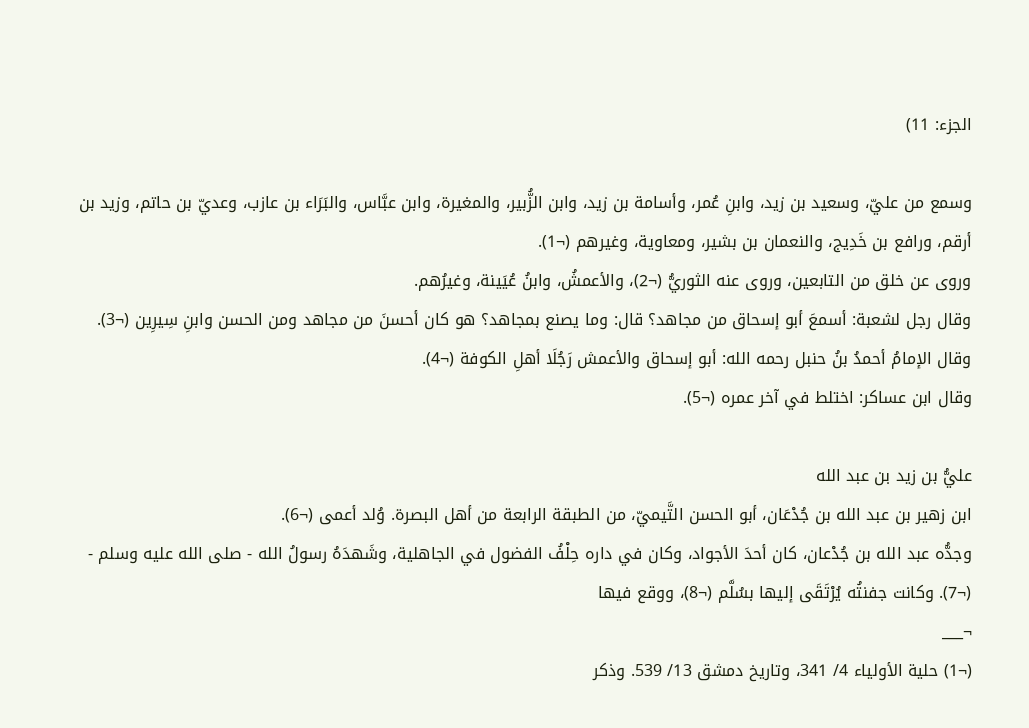الجزء: 11)

وسمع من عليّ، وسعيد بن زيد، وابنِ عُمر، وأسامة بن زيد، وابن الزُّبير، والمغيرة، وابن عبَّاس، والبَرَاء بن عازب، وعديّ بن حاتم، وزيد بن أرقم، ورافع بن خَدِيج، والنعمان بن بشير، ومعاوية، وغيرهم (¬1).
وروى عن خلق من التابعين، وروى عنه الثوريُّ (¬2)، والأعمشُ، وابنُ عُيَينة، وغيرُهم.
وقال رجل لشعبة: أسمعَ أبو إسحاق من مجاهد؟ قال: وما يصنع بمجاهد؟ هو كان أحسنَ من مجاهد ومن الحسن وابنِ سِيرِين (¬3).
وقال الإمامُ أحمدُ بنُ حنبل رحمه الله: أبو إسحاق والأعمش رَجُلَا أهلِ الكوفة (¬4).
وقال ابن عساكر: اختلط في آخر عمره (¬5).

عليُّ بن زيد بن عبد الله
ابن زهير بن عبد الله بن جُدْعَان، أبو الحسن التَّيميّ، من الطبقة الرابعة من أهل البصرة. وُلد أعمى (¬6).
وجدُّه عبد الله بن جُدْعان، كان أحدَ الأجواد، وكان في داره حِلْفُ الفضول في الجاهلية، وشَهدَهُ رسولُ الله - صلى الله عليه وسلم - (¬7). وكانت جفنتُه يُرْتَقَى إليها بسُلَّم (¬8)، ووقع فيها
¬___
(¬1) حلية الأولياء 4/ 341، وتاريخ دمشق 13/ 539. وذكر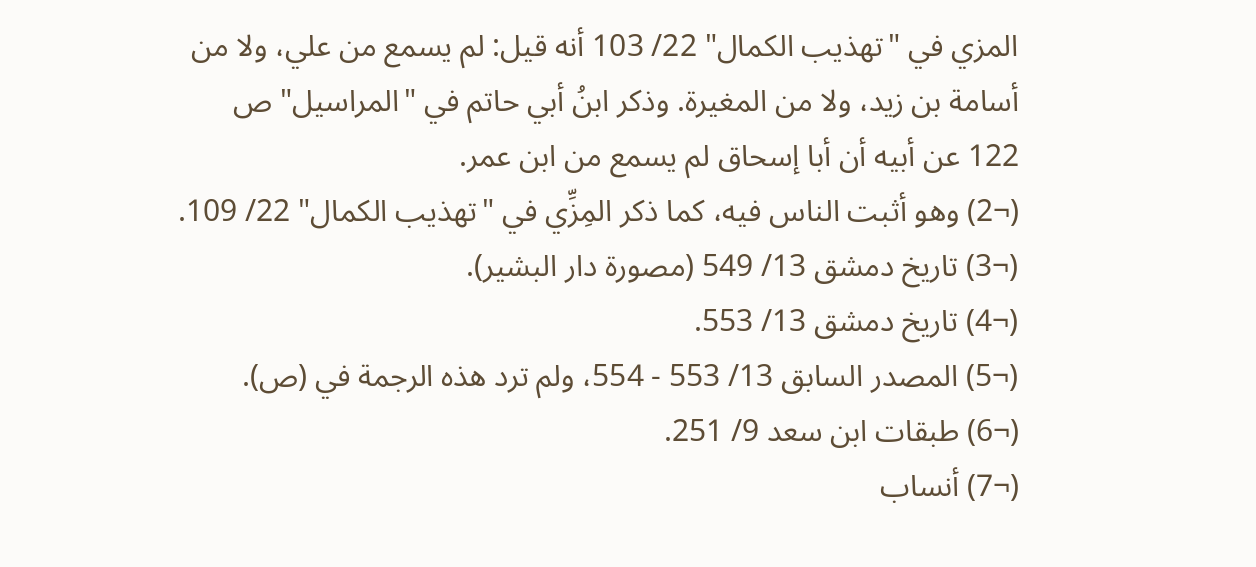المزي في "تهذيب الكمال" 22/ 103 أنه قيل: لم يسمع من علي، ولا من أسامة بن زيد، ولا من المغيرة. وذكر ابنُ أبي حاتم في "المراسيل" ص 122 عن أبيه أن أبا إسحاق لم يسمع من ابن عمر.
(¬2) وهو أثبت الناس فيه، كما ذكر المِزِّي في "تهذيب الكمال" 22/ 109.
(¬3) تاريخ دمشق 13/ 549 (مصورة دار البشير).
(¬4) تاريخ دمشق 13/ 553.
(¬5) المصدر السابق 13/ 553 - 554، ولم ترد هذه الرجمة في (ص).
(¬6) طبقات ابن سعد 9/ 251.
(¬7) أنساب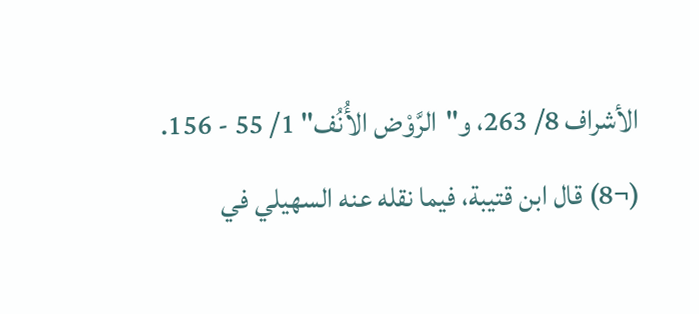الأشراف 8/ 263، و"الرَّوْض الأُنُف" 1/ 55 - 156.
(¬8) قال ابن قتيبة، فيما نقله عنه السهيلي في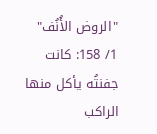"الروض الأُنُف" 1/ 158: كانت جفنتُه يأكل منها الراكب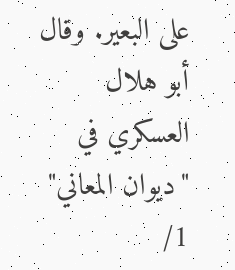على البعير. وقال أبو هلال العسكري في "ديوان المعاني" 1/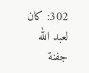302: كان لعبد الله جفنة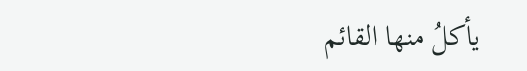يأكلُ منها القائم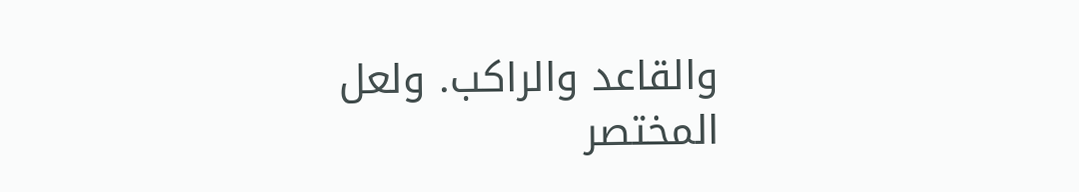والقاعد والراكب. ولعل المختصر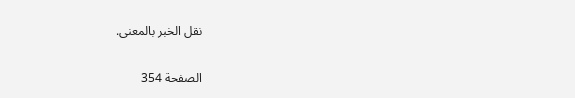نقل الخبر بالمعنى.

الصفحة 354